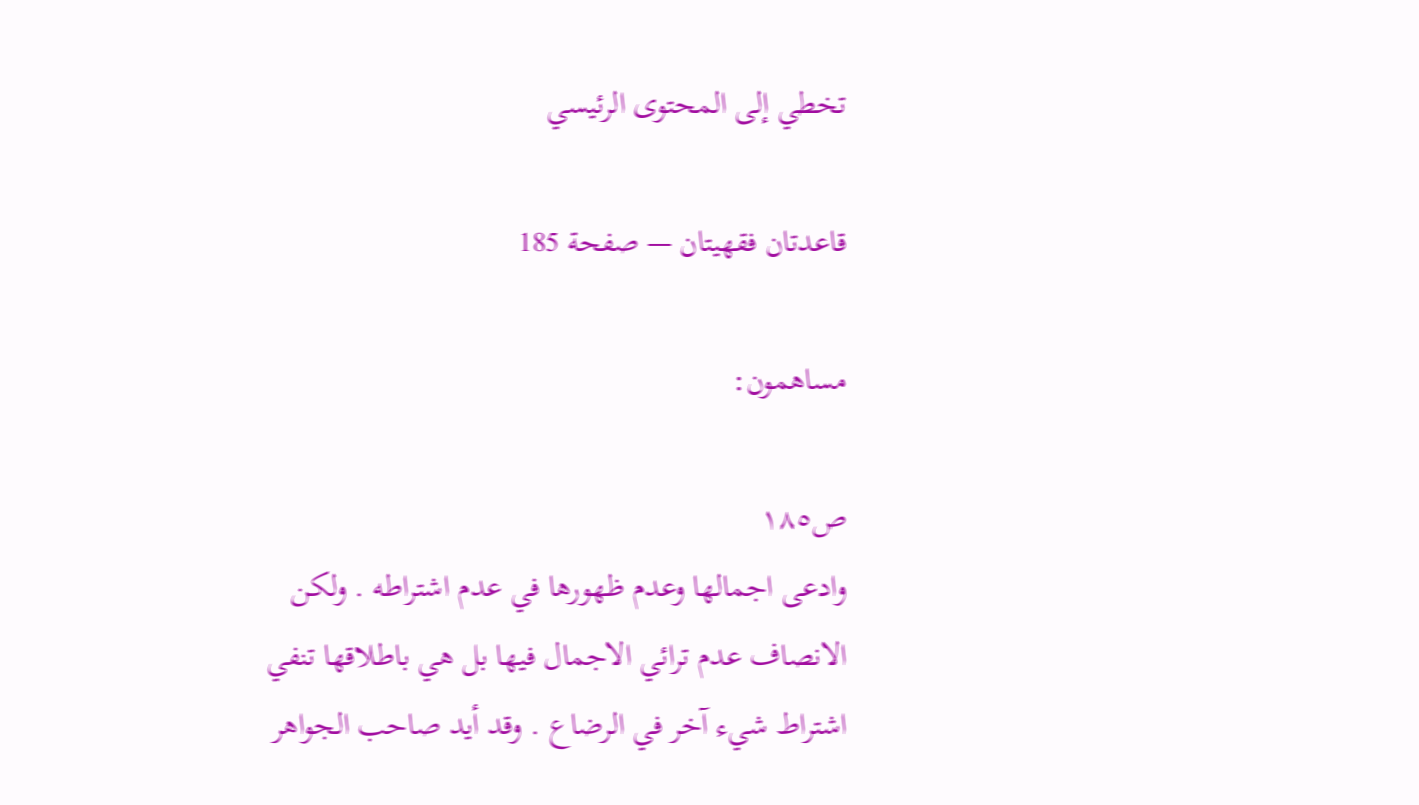تخطي إلى المحتوى الرئيسي

قاعدتان فقهيتان — صفحة 185

مساهمون:

ص١٨٥
وادعى اجمالها وعدم ظهورها في عدم اشتراطه . ولكن الانصاف عدم ترائي الاجمال فيها بل هي باطلاقها تنفي اشتراط شيء آخر في الرضاع . وقد أيد صاحب الجواهر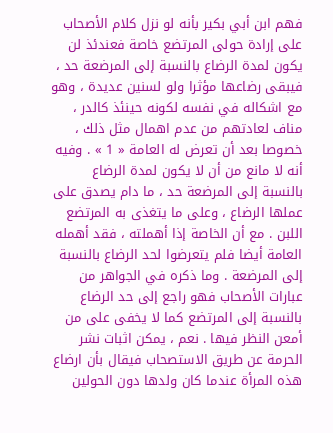فهم ابن أبي بكير بأنه لو نزل كلام الأصحاب على إرادة حولى المرتضع خاصة فعندئذ لن يكون لمدة الرضاع بالنسبة إلى المرضعة حد ، فيبقى رضاعها مؤثرا ولو لسنين عديدة ، وهو مع اشكاله في نفسه لكونه حينئذ كالدر ، مناف لعادتهم من عدم اهمال مثل ذلك ، خصوصا بعد أن تعرض له العامة « 1 » . وفيه أنه لا مانع من أن لا يكون لمدة الرضاع بالنسبة إلى المرضعة حد ، ما دام يصدق على عملها الرضاع ، وعلى ما يتغذى به المرتضع اللبن . مع أن الخاصة إذا أهملته ، فقد أهمله العامة أيضا فلم يتعرضوا لحد الرضاع بالنسبة إلى المرضعة . وما ذكره في الجواهر من عبارات الأصحاب فهو راجع إلى حد الرضاع بالنسبة إلى المرتضع كما لا يخفى على من أمعن النظر فيها . نعم ، يمكن اثبات نشر الحرمة عن طريق الاستصحاب فيقال بأن ارضاع هذه المرأة عندما كان ولدها دون الحولين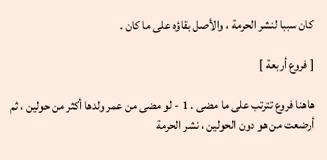كان سببا لنشر الحرمة ، والأصل بقاؤه على ما كان .

[ فروع أربعة ]

هاهنا فروع تترتب على ما مضى . 1 - لو مضى من عمر ولدها أكثر من حولين ، ثم أرضعت من هو دون الحولين ، نشر الحرمة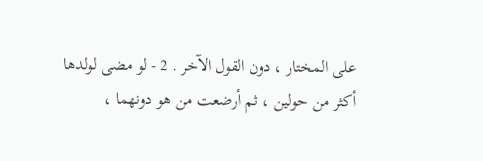على المختار ، دون القول الآخر . 2 - لو مضى لولدها أكثر من حولين ، ثم أرضعت من هو دونهما ،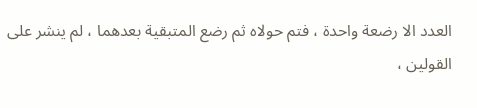العدد الا رضعة واحدة ، فتم حولاه ثم رضع المتبقية بعدهما ، لم ينشر على القولين ،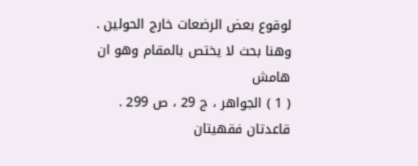لوقوع بعض الرضعات خارج الحولين . وهنا بحث لا يختص بالمقام وهو ان
هامش
( 1 ) الجواهر ، ج 29 ، ص 299 .
قاعدتان فقهيتان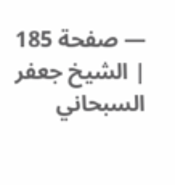— صفحة 185 | الشيخ جعفر السبحاني